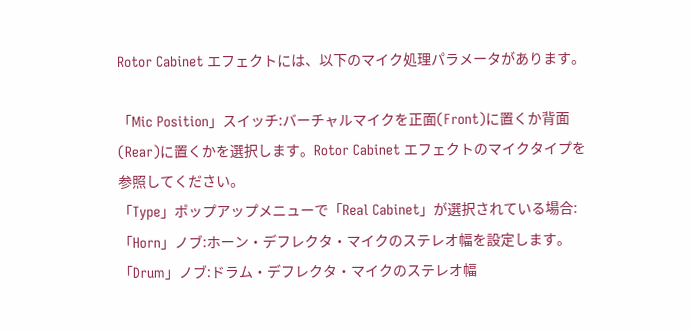Rotor Cabinet エフェクトには、以下のマイク処理パラメータがあります。

「Mic Position」スイッチ:バーチャルマイクを正面(Front)に置くか背面(Rear)に置くかを選択します。Rotor Cabinet エフェクトのマイクタイプを参照してください。
「Type」ポップアップメニューで「Real Cabinet」が選択されている場合:
「Horn」ノブ:ホーン・デフレクタ・マイクのステレオ幅を設定します。
「Drum」ノブ:ドラム・デフレクタ・マイクのステレオ幅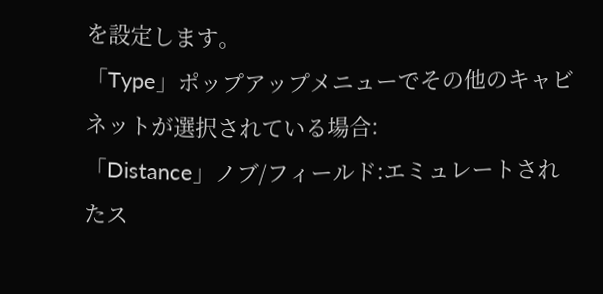を設定します。
「Type」ポップアップメニューでその他のキャビネットが選択されている場合:
「Distance」ノブ/フィールド:エミュレートされたス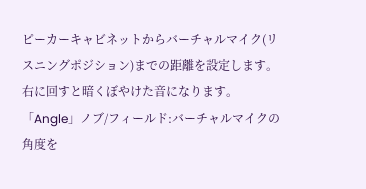ピーカーキャビネットからバーチャルマイク(リスニングポジション)までの距離を設定します。右に回すと暗くぼやけた音になります。
「Angle」ノブ/フィールド:バーチャルマイクの角度を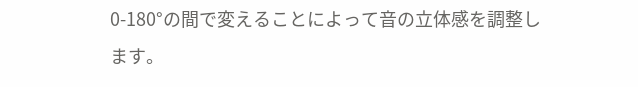0-180°の間で変えることによって音の立体感を調整します。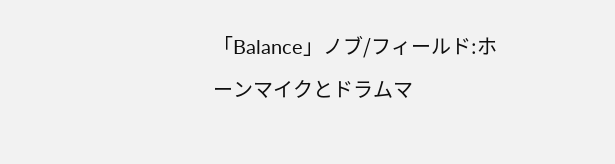「Balance」ノブ/フィールド:ホーンマイクとドラムマ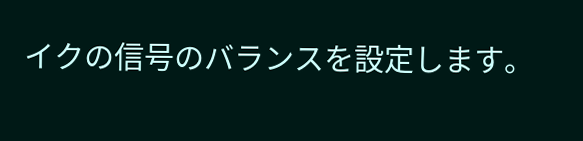イクの信号のバランスを設定します。